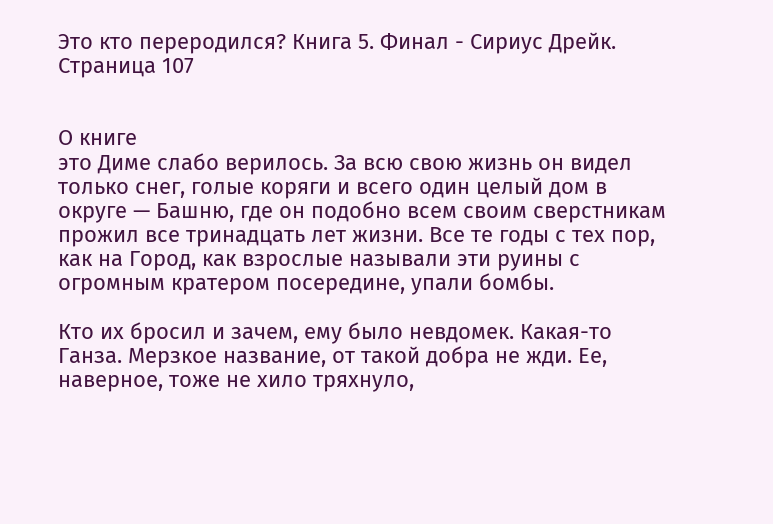Это кто переродился? Книга 5. Финал - Сириус Дрейк. Страница 107


О книге
это Диме слабо верилось. За всю свою жизнь он видел только снег, голые коряги и всего один целый дом в округе — Башню, где он подобно всем своим сверстникам прожил все тринадцать лет жизни. Все те годы с тех пор, как на Город, как взрослые называли эти руины с огромным кратером посередине, упали бомбы.

Кто их бросил и зачем, ему было невдомек. Какая-то Ганза. Мерзкое название, от такой добра не жди. Ее, наверное, тоже не хило тряхнуло,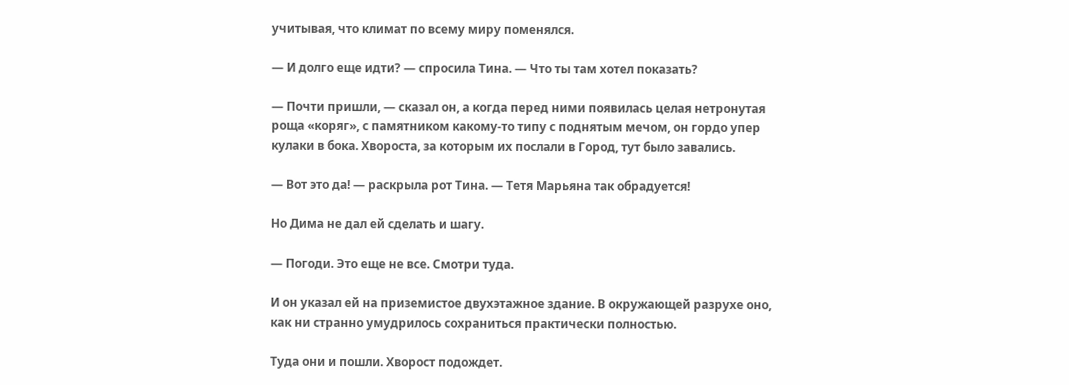учитывая, что климат по всему миру поменялся.

— И долго еще идти? — спросила Тина. — Что ты там хотел показать?

— Почти пришли, — сказал он, а когда перед ними появилась целая нетронутая роща «коряг», с памятником какому-то типу с поднятым мечом, он гордо упер кулаки в бока. Хвороста, за которым их послали в Город, тут было завались.

— Вот это да! — раскрыла рот Тина. — Тетя Марьяна так обрадуется!

Но Дима не дал ей сделать и шагу.

— Погоди. Это еще не все. Смотри туда.

И он указал ей на приземистое двухэтажное здание. В окружающей разрухе оно, как ни странно умудрилось сохраниться практически полностью.

Туда они и пошли. Хворост подождет.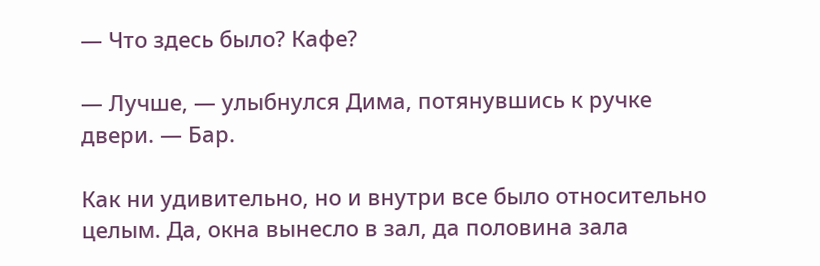— Что здесь было? Кафе?

— Лучше, — улыбнулся Дима, потянувшись к ручке двери. — Бар.

Как ни удивительно, но и внутри все было относительно целым. Да, окна вынесло в зал, да половина зала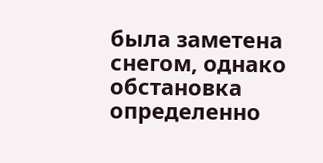была заметена снегом, однако обстановка определенно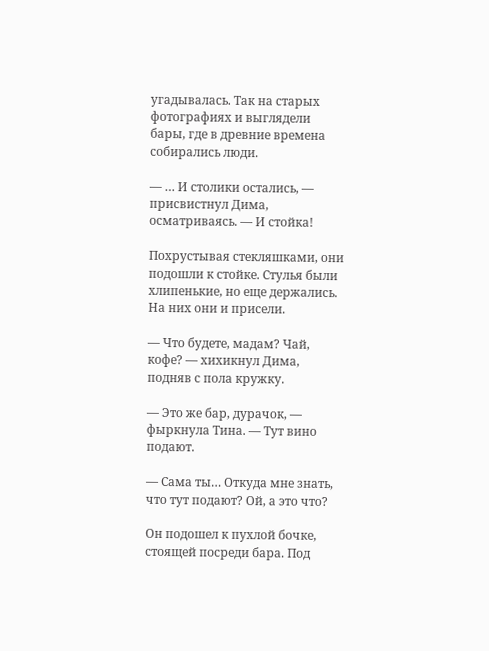угадывалась. Так на старых фотографиях и выглядели бары, где в древние времена собирались люди.

— … И столики остались, — присвистнул Дима, осматриваясь. — И стойка!

Похрустывая стекляшками, они подошли к стойке. Стулья были хлипенькие, но еще держались. На них они и присели.

— Что будете, мадам? Чай, кофе? — хихикнул Дима, подняв с пола кружку.

— Это же бар, дурачок, — фыркнула Тина. — Тут вино подают.

— Сама ты… Откуда мне знать, что тут подают? Ой, а это что?

Он подошел к пухлой бочке, стоящей посреди бара. Под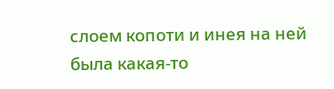слоем копоти и инея на ней была какая-то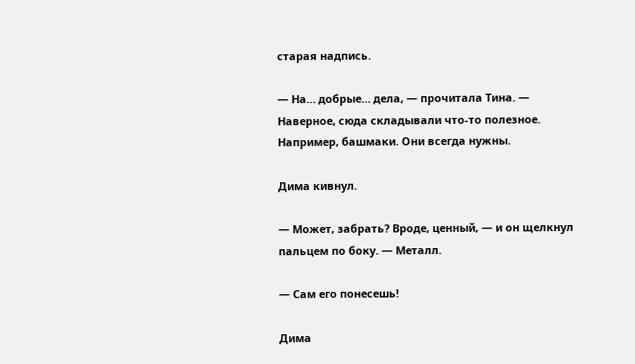старая надпись.

— На… добрые… дела, — прочитала Тина. — Наверное, сюда складывали что-то полезное. Например, башмаки. Они всегда нужны.

Дима кивнул.

— Может, забрать? Вроде, ценный, — и он щелкнул пальцем по боку. — Металл.

— Сам его понесешь!

Дима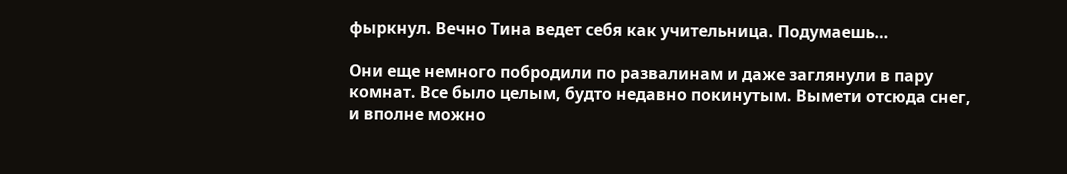фыркнул. Вечно Тина ведет себя как учительница. Подумаешь…

Они еще немного побродили по развалинам и даже заглянули в пару комнат. Все было целым, будто недавно покинутым. Вымети отсюда снег, и вполне можно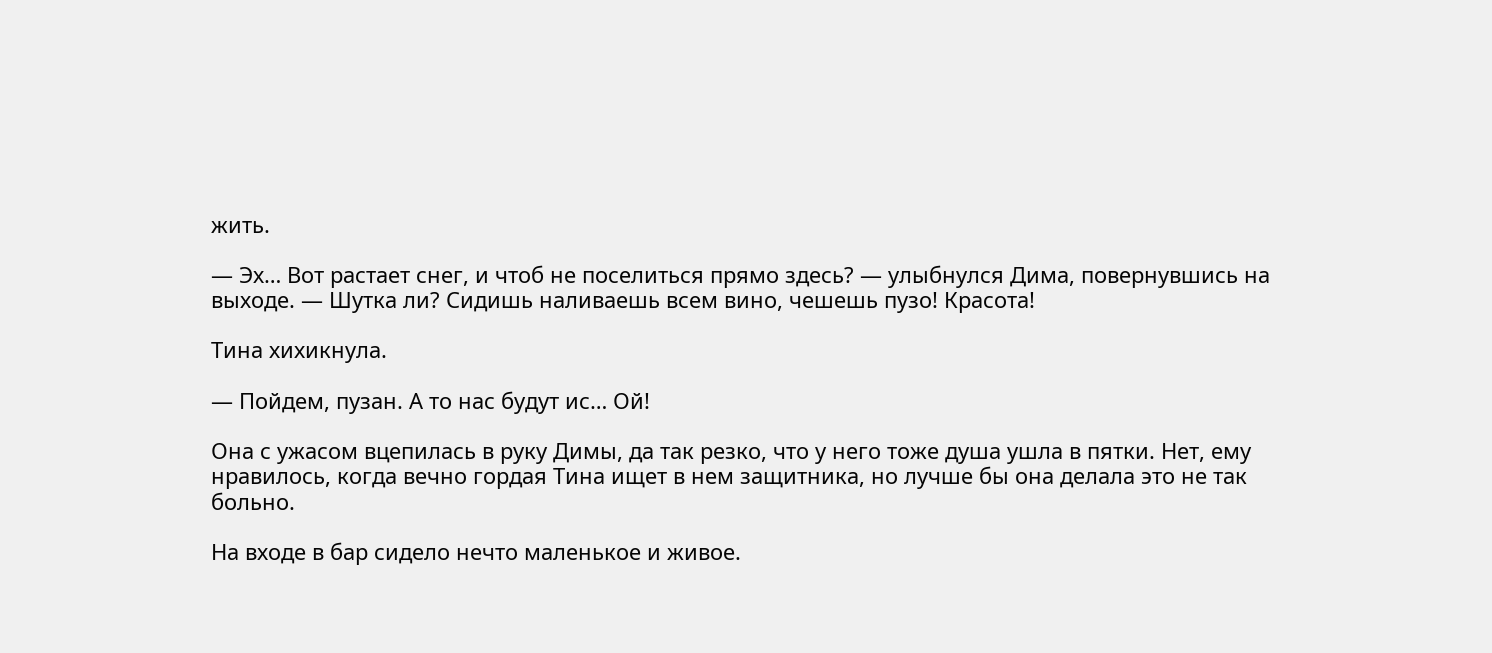жить.

— Эх… Вот растает снег, и чтоб не поселиться прямо здесь? — улыбнулся Дима, повернувшись на выходе. — Шутка ли? Сидишь наливаешь всем вино, чешешь пузо! Красота!

Тина хихикнула.

— Пойдем, пузан. А то нас будут ис… Ой!

Она с ужасом вцепилась в руку Димы, да так резко, что у него тоже душа ушла в пятки. Нет, ему нравилось, когда вечно гордая Тина ищет в нем защитника, но лучше бы она делала это не так больно.

На входе в бар сидело нечто маленькое и живое.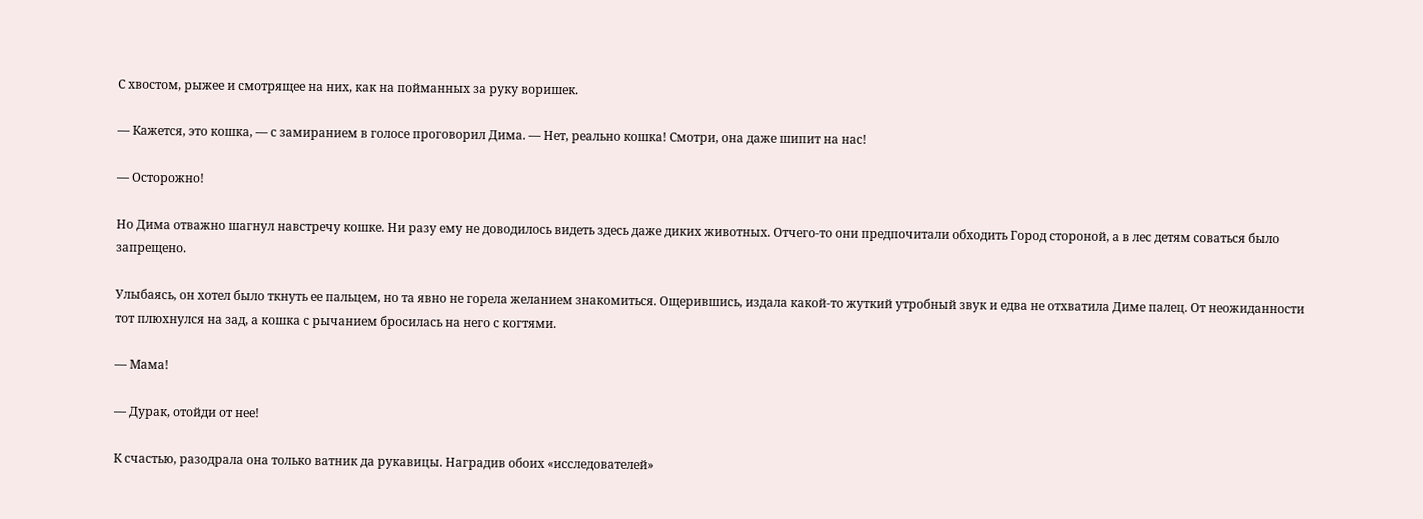С хвостом, рыжее и смотрящее на них, как на пойманных за руку воришек.

— Кажется, это кошка, — с замиранием в голосе проговорил Дима. — Нет, реально кошка! Смотри, она даже шипит на нас!

— Осторожно!

Но Дима отважно шагнул навстречу кошке. Ни разу ему не доводилось видеть здесь даже диких животных. Отчего-то они предпочитали обходить Город стороной, а в лес детям соваться было запрещено.

Улыбаясь, он хотел было ткнуть ее пальцем, но та явно не горела желанием знакомиться. Ощерившись, издала какой-то жуткий утробный звук и едва не отхватила Диме палец. От неожиданности тот плюхнулся на зад, а кошка с рычанием бросилась на него с когтями.

— Мама!

— Дурак, отойди от нее!

К счастью, разодрала она только ватник да рукавицы. Наградив обоих «исследователей»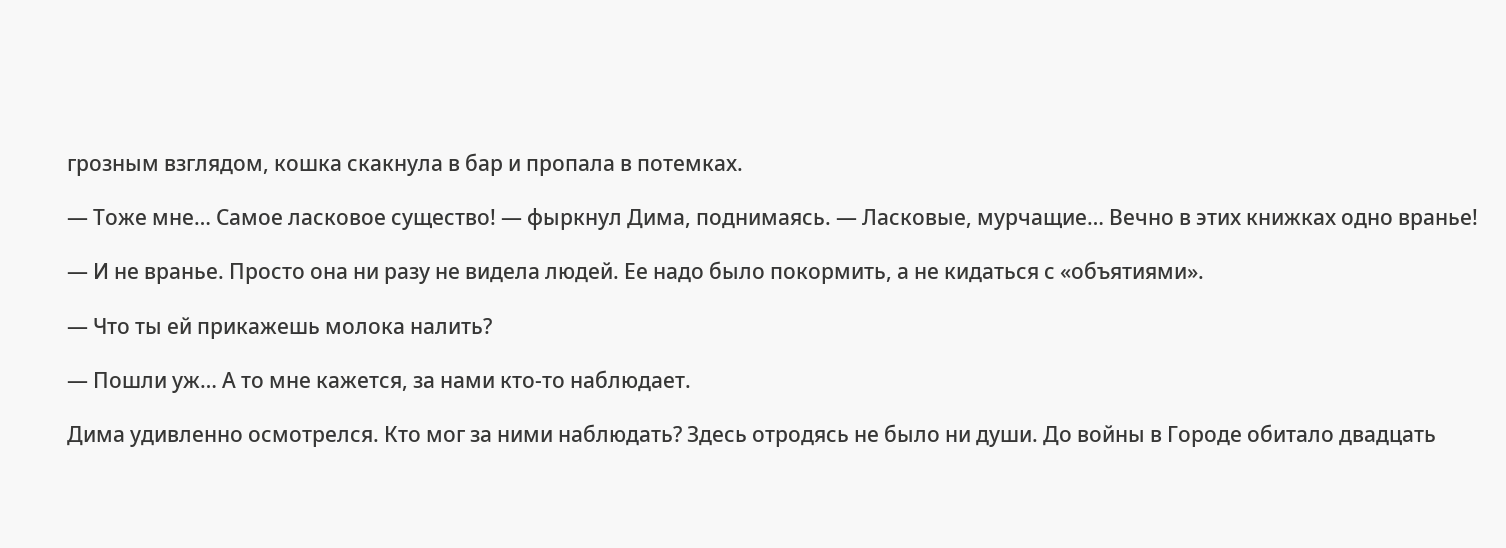грозным взглядом, кошка скакнула в бар и пропала в потемках.

— Тоже мне… Самое ласковое существо! — фыркнул Дима, поднимаясь. — Ласковые, мурчащие… Вечно в этих книжках одно вранье!

— И не вранье. Просто она ни разу не видела людей. Ее надо было покормить, а не кидаться с «объятиями».

— Что ты ей прикажешь молока налить?

— Пошли уж… А то мне кажется, за нами кто-то наблюдает.

Дима удивленно осмотрелся. Кто мог за ними наблюдать? Здесь отродясь не было ни души. До войны в Городе обитало двадцать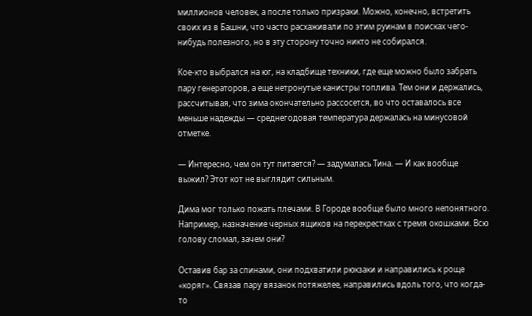миллионов человек, а после только призраки. Можно, конечно, встретить своих из в Башни, что часто расхаживали по этим руинам в поисках чего-нибудь полезного, но в эту сторону точно никто не собирался.

Кое-кто выбрался на юг, на кладбище техники, где еще можно было забрать пару генераторов, а еще нетронутые канистры топлива. Тем они и держались, рассчитывая, что зима окончательно рассосется, во что оставалось все меньше надежды — среднегодовая температура держалась на минусовой отметке.

— Интересно, чем он тут питается? — задумалась Тина. — И как вообще выжил? Этот кот не выглядит сильным.

Дима мог только пожать плечами. В Городе вообще было много непонятного. Например, назначение черных ящиков на перекрестках с тремя окошками. Всю голову сломал, зачем они?

Оставив бар за спинами, они подхватили рюкзаки и направились к роще «коряг». Связав пару вязанок потяжелее, направились вдоль того, что когда-то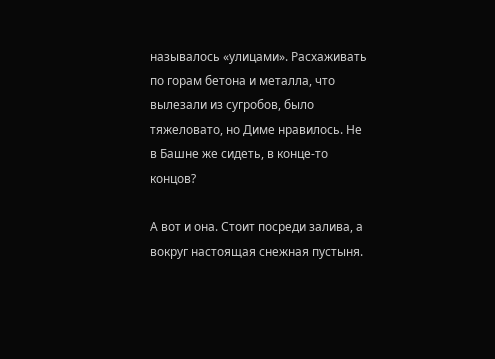называлось «улицами». Расхаживать по горам бетона и металла, что вылезали из сугробов, было тяжеловато, но Диме нравилось. Не в Башне же сидеть, в конце-то концов?

А вот и она. Стоит посреди залива, а вокруг настоящая снежная пустыня.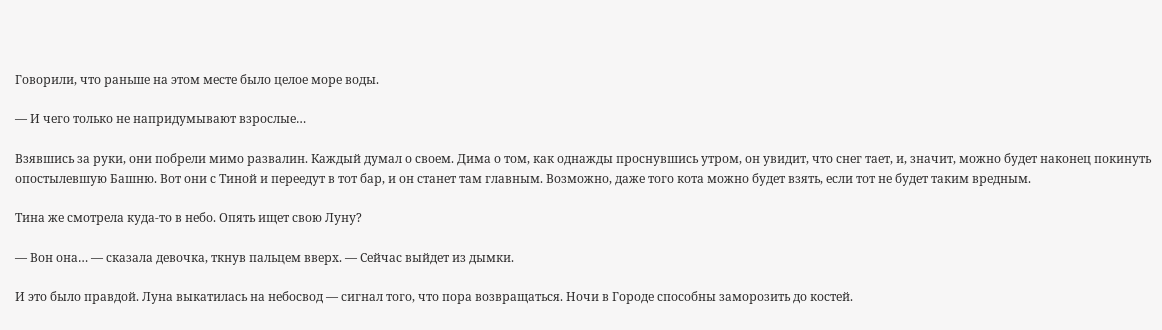Говорили, что раньше на этом месте было целое море воды.

— И чего только не напридумывают взрослые…

Взявшись за руки, они побрели мимо развалин. Каждый думал о своем. Дима о том, как однажды проснувшись утром, он увидит, что снег тает, и, значит, можно будет наконец покинуть опостылевшую Башню. Вот они с Тиной и переедут в тот бар, и он станет там главным. Возможно, даже того кота можно будет взять, если тот не будет таким вредным.

Тина же смотрела куда-то в небо. Опять ищет свою Луну?

— Вон она… — сказала девочка, ткнув пальцем вверх. — Сейчас выйдет из дымки.

И это было правдой. Луна выкатилась на небосвод — сигнал того, что пора возвращаться. Ночи в Городе способны заморозить до костей.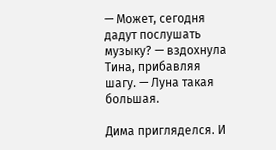— Может, сегодня дадут послушать музыку? — вздохнула Тина, прибавляя шагу. — Луна такая большая.

Дима пригляделся. И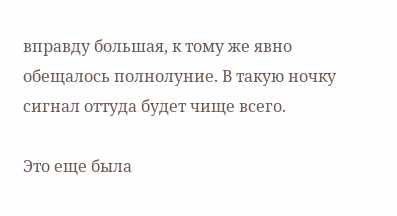вправду большая, к тому же явно обещалось полнолуние. В такую ночку сигнал оттуда будет чище всего.

Это еще была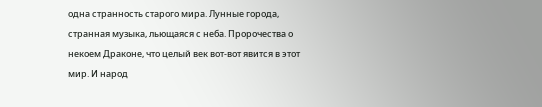одна странность старого мира. Лунные города, странная музыка, льющаяся с неба. Пророчества о некоем Драконе, что целый век вот-вот явится в этот мир. И народ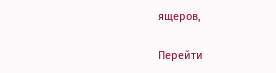ящеров,

Перейти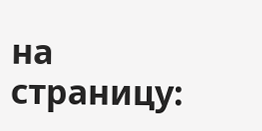на страницу: